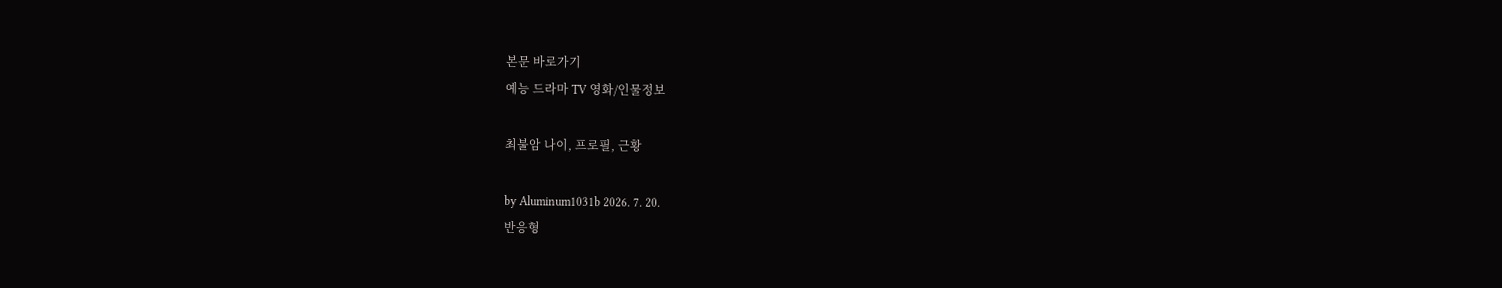본문 바로가기
예능 드라마 TV 영화/인물정보

최불암 나이, 프로필, 근황

by Aluminum1031b 2026. 7. 20.
반응형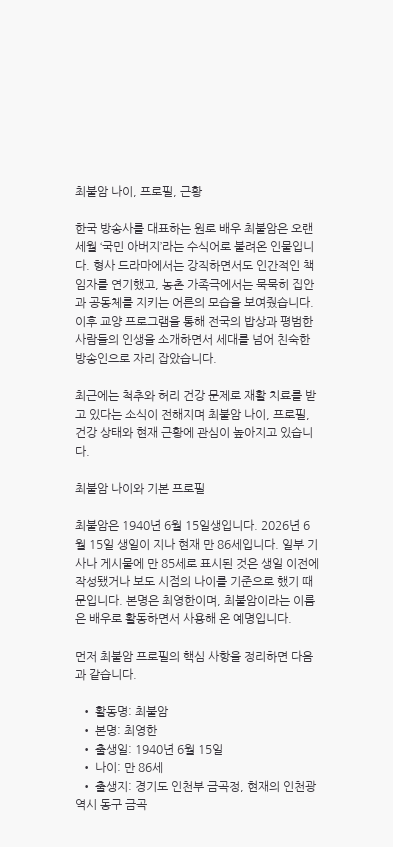최불암 나이, 프로필, 근황

한국 방송사를 대표하는 원로 배우 최불암은 오랜 세월 ‘국민 아버지’라는 수식어로 불려온 인물입니다. 형사 드라마에서는 강직하면서도 인간적인 책임자를 연기했고, 농촌 가족극에서는 묵묵히 집안과 공동체를 지키는 어른의 모습을 보여줬습니다. 이후 교양 프로그램을 통해 전국의 밥상과 평범한 사람들의 인생을 소개하면서 세대를 넘어 친숙한 방송인으로 자리 잡았습니다.

최근에는 척추와 허리 건강 문제로 재활 치료를 받고 있다는 소식이 전해지며 최불암 나이, 프로필, 건강 상태와 현재 근황에 관심이 높아지고 있습니다.

최불암 나이와 기본 프로필

최불암은 1940년 6월 15일생입니다. 2026년 6월 15일 생일이 지나 현재 만 86세입니다. 일부 기사나 게시물에 만 85세로 표시된 것은 생일 이전에 작성됐거나 보도 시점의 나이를 기준으로 했기 때문입니다. 본명은 최영한이며, 최불암이라는 이름은 배우로 활동하면서 사용해 온 예명입니다.

먼저 최불암 프로필의 핵심 사항을 정리하면 다음과 같습니다.

  • 활동명: 최불암
  • 본명: 최영한
  • 출생일: 1940년 6월 15일
  • 나이: 만 86세
  • 출생지: 경기도 인천부 금곡정, 현재의 인천광역시 동구 금곡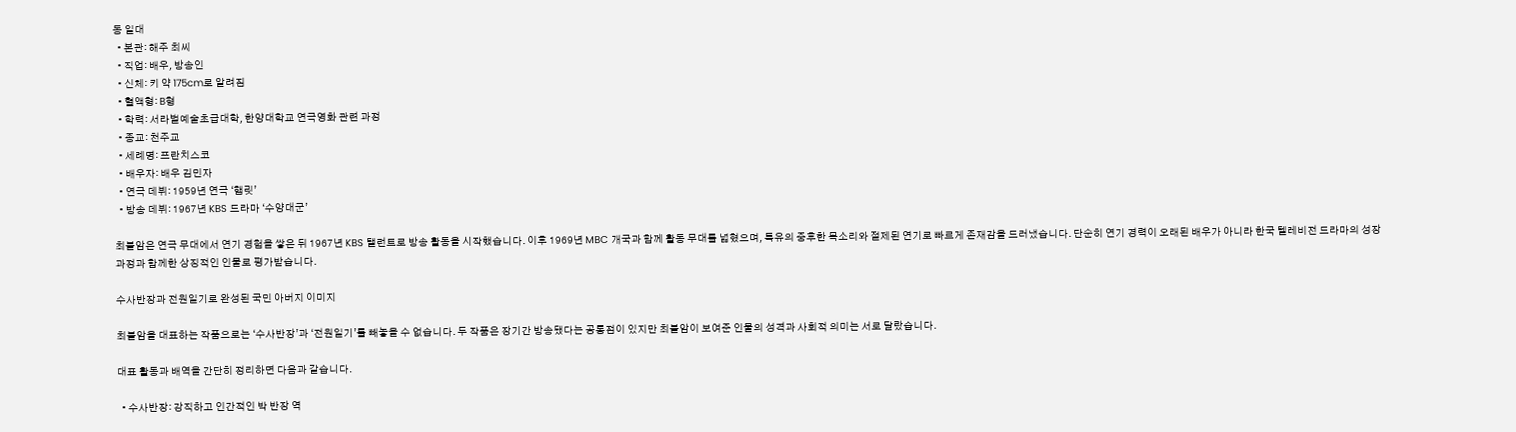동 일대
  • 본관: 해주 최씨
  • 직업: 배우, 방송인
  • 신체: 키 약 175cm로 알려짐
  • 혈액형: B형
  • 학력: 서라벌예술초급대학, 한양대학교 연극영화 관련 과정
  • 종교: 천주교
  • 세례명: 프란치스코
  • 배우자: 배우 김민자
  • 연극 데뷔: 1959년 연극 ‘햄릿’
  • 방송 데뷔: 1967년 KBS 드라마 ‘수양대군’

최불암은 연극 무대에서 연기 경험을 쌓은 뒤 1967년 KBS 탤런트로 방송 활동을 시작했습니다. 이후 1969년 MBC 개국과 함께 활동 무대를 넓혔으며, 특유의 중후한 목소리와 절제된 연기로 빠르게 존재감을 드러냈습니다. 단순히 연기 경력이 오래된 배우가 아니라 한국 텔레비전 드라마의 성장 과정과 함께한 상징적인 인물로 평가받습니다.

수사반장과 전원일기로 완성된 국민 아버지 이미지

최불암을 대표하는 작품으로는 ‘수사반장’과 ‘전원일기’를 빼놓을 수 없습니다. 두 작품은 장기간 방송됐다는 공통점이 있지만 최불암이 보여준 인물의 성격과 사회적 의미는 서로 달랐습니다.

대표 활동과 배역을 간단히 정리하면 다음과 같습니다.

  • 수사반장: 강직하고 인간적인 박 반장 역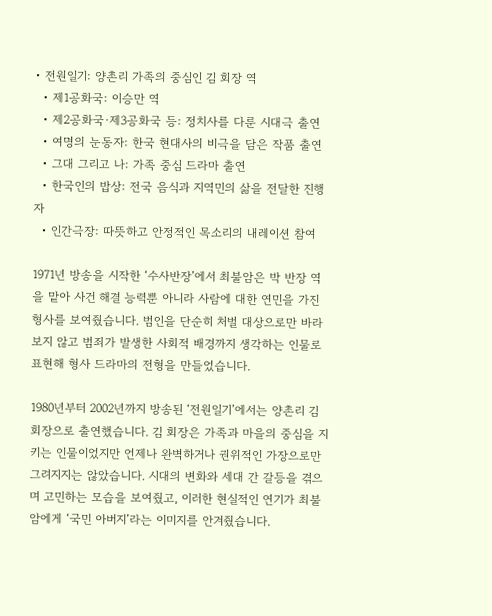• 전원일기: 양촌리 가족의 중심인 김 회장 역
  • 제1공화국: 이승만 역
  • 제2공화국·제3공화국 등: 정치사를 다룬 시대극 출연
  • 여명의 눈동자: 한국 현대사의 비극을 담은 작품 출연
  • 그대 그리고 나: 가족 중심 드라마 출연
  • 한국인의 밥상: 전국 음식과 지역민의 삶을 전달한 진행자
  • 인간극장: 따뜻하고 안정적인 목소리의 내레이션 참여

1971년 방송을 시작한 ‘수사반장’에서 최불암은 박 반장 역을 맡아 사건 해결 능력뿐 아니라 사람에 대한 연민을 가진 형사를 보여줬습니다. 범인을 단순히 처벌 대상으로만 바라보지 않고 범죄가 발생한 사회적 배경까지 생각하는 인물로 표현해 형사 드라마의 전형을 만들었습니다.

1980년부터 2002년까지 방송된 ‘전원일기’에서는 양촌리 김 회장으로 출연했습니다. 김 회장은 가족과 마을의 중심을 지키는 인물이었지만 언제나 완벽하거나 권위적인 가장으로만 그려지지는 않았습니다. 시대의 변화와 세대 간 갈등을 겪으며 고민하는 모습을 보여줬고, 이러한 현실적인 연기가 최불암에게 ‘국민 아버지’라는 이미지를 안겨줬습니다.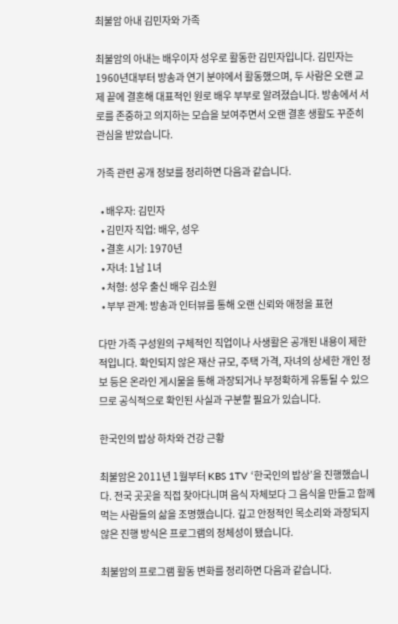최불암 아내 김민자와 가족

최불암의 아내는 배우이자 성우로 활동한 김민자입니다. 김민자는 1960년대부터 방송과 연기 분야에서 활동했으며, 두 사람은 오랜 교제 끝에 결혼해 대표적인 원로 배우 부부로 알려졌습니다. 방송에서 서로를 존중하고 의지하는 모습을 보여주면서 오랜 결혼 생활도 꾸준히 관심을 받았습니다.

가족 관련 공개 정보를 정리하면 다음과 같습니다.

  • 배우자: 김민자
  • 김민자 직업: 배우, 성우
  • 결혼 시기: 1970년
  • 자녀: 1남 1녀
  • 처형: 성우 출신 배우 김소원
  • 부부 관계: 방송과 인터뷰를 통해 오랜 신뢰와 애정을 표현

다만 가족 구성원의 구체적인 직업이나 사생활은 공개된 내용이 제한적입니다. 확인되지 않은 재산 규모, 주택 가격, 자녀의 상세한 개인 정보 등은 온라인 게시물을 통해 과장되거나 부정확하게 유통될 수 있으므로 공식적으로 확인된 사실과 구분할 필요가 있습니다.

한국인의 밥상 하차와 건강 근황

최불암은 2011년 1월부터 KBS 1TV ‘한국인의 밥상’을 진행했습니다. 전국 곳곳을 직접 찾아다니며 음식 자체보다 그 음식을 만들고 함께 먹는 사람들의 삶을 조명했습니다. 깊고 안정적인 목소리와 과장되지 않은 진행 방식은 프로그램의 정체성이 됐습니다.

최불암의 프로그램 활동 변화를 정리하면 다음과 같습니다.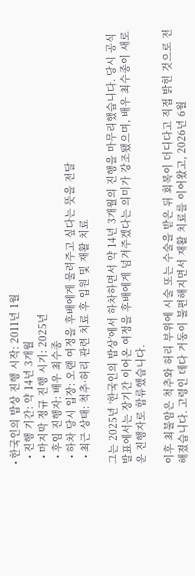• 한국인의 밥상 진행 시작: 2011년 1월
  • 진행 기간: 약 14년 3개월
  • 마지막 정규 진행 시기: 2025년
  • 후임 진행자: 배우 최수종
  • 하차 당시 입장: 오랜 여정을 후배에게 물려주고 싶다는 뜻을 전달
  • 최근 상태: 척추·허리 관련 치료 후 입원 및 재활 치료

그는 2025년 ‘한국인의 밥상’에서 하차하면서 약 14년 3개월의 진행을 마무리했습니다. 당시 공식 발표에서는 장기간 이어온 여정을 후배에게 넘겨주겠다는 의미가 강조됐으며, 배우 최수종이 새로운 진행자로 합류했습니다.

이후 최불암은 척추와 허리 부위에 시술 또는 수술을 받은 뒤 회복이 더디다고 직접 밝힌 것으로 전해졌습니다. 고령인 데다 거동이 불편해지면서 재활 치료를 이어왔고, 2026년 6월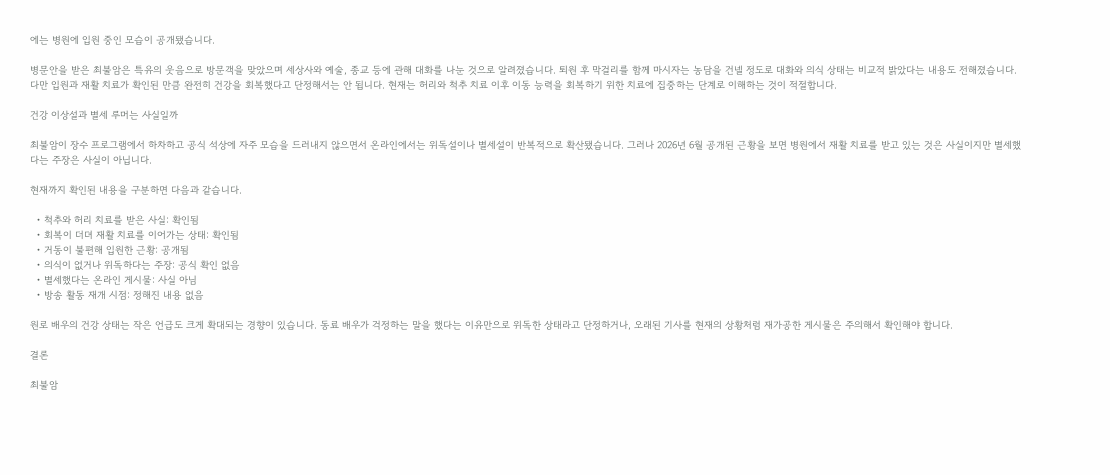에는 병원에 입원 중인 모습이 공개됐습니다.

병문안을 받은 최불암은 특유의 웃음으로 방문객을 맞았으며 세상사와 예술, 종교 등에 관해 대화를 나눈 것으로 알려졌습니다. 퇴원 후 막걸리를 함께 마시자는 농담을 건넬 정도로 대화와 의식 상태는 비교적 밝았다는 내용도 전해졌습니다. 다만 입원과 재활 치료가 확인된 만큼 완전히 건강을 회복했다고 단정해서는 안 됩니다. 현재는 허리와 척추 치료 이후 이동 능력을 회복하기 위한 치료에 집중하는 단계로 이해하는 것이 적절합니다.

건강 이상설과 별세 루머는 사실일까

최불암이 장수 프로그램에서 하차하고 공식 석상에 자주 모습을 드러내지 않으면서 온라인에서는 위독설이나 별세설이 반복적으로 확산됐습니다. 그러나 2026년 6월 공개된 근황을 보면 병원에서 재활 치료를 받고 있는 것은 사실이지만 별세했다는 주장은 사실이 아닙니다.

현재까지 확인된 내용을 구분하면 다음과 같습니다.

  • 척추와 허리 치료를 받은 사실: 확인됨
  • 회복이 더뎌 재활 치료를 이어가는 상태: 확인됨
  • 거동이 불편해 입원한 근황: 공개됨
  • 의식이 없거나 위독하다는 주장: 공식 확인 없음
  • 별세했다는 온라인 게시물: 사실 아님
  • 방송 활동 재개 시점: 정해진 내용 없음

원로 배우의 건강 상태는 작은 언급도 크게 확대되는 경향이 있습니다. 동료 배우가 걱정하는 말을 했다는 이유만으로 위독한 상태라고 단정하거나, 오래된 기사를 현재의 상황처럼 재가공한 게시물은 주의해서 확인해야 합니다.

결론

최불암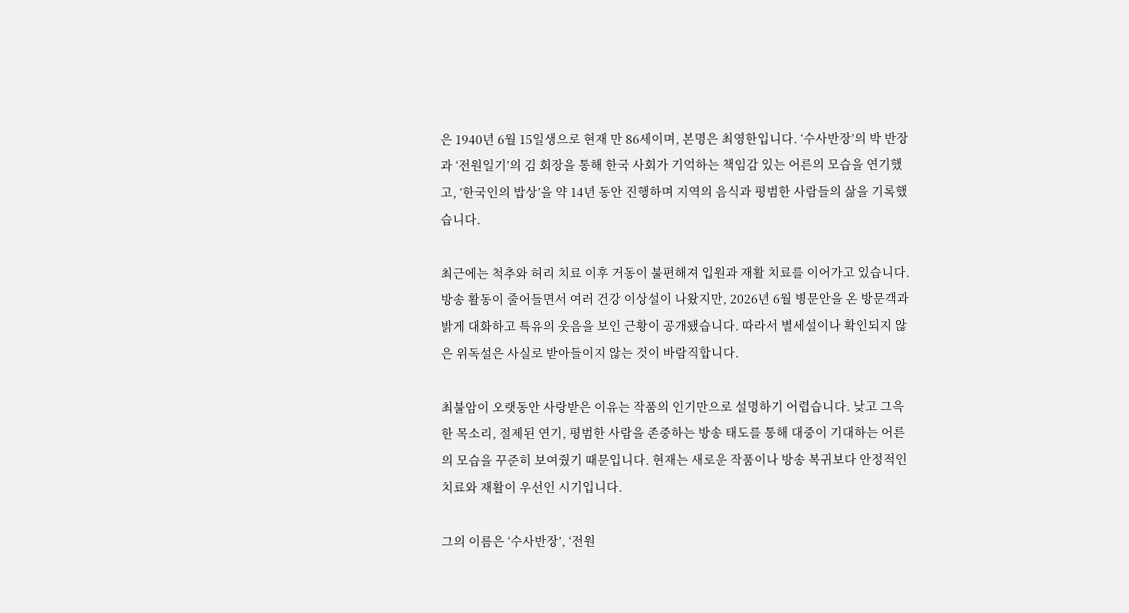은 1940년 6월 15일생으로 현재 만 86세이며, 본명은 최영한입니다. ‘수사반장’의 박 반장과 ‘전원일기’의 김 회장을 통해 한국 사회가 기억하는 책임감 있는 어른의 모습을 연기했고, ‘한국인의 밥상’을 약 14년 동안 진행하며 지역의 음식과 평범한 사람들의 삶을 기록했습니다.

최근에는 척추와 허리 치료 이후 거동이 불편해져 입원과 재활 치료를 이어가고 있습니다. 방송 활동이 줄어들면서 여러 건강 이상설이 나왔지만, 2026년 6월 병문안을 온 방문객과 밝게 대화하고 특유의 웃음을 보인 근황이 공개됐습니다. 따라서 별세설이나 확인되지 않은 위독설은 사실로 받아들이지 않는 것이 바람직합니다.

최불암이 오랫동안 사랑받은 이유는 작품의 인기만으로 설명하기 어렵습니다. 낮고 그윽한 목소리, 절제된 연기, 평범한 사람을 존중하는 방송 태도를 통해 대중이 기대하는 어른의 모습을 꾸준히 보여줬기 때문입니다. 현재는 새로운 작품이나 방송 복귀보다 안정적인 치료와 재활이 우선인 시기입니다.

그의 이름은 ‘수사반장’, ‘전원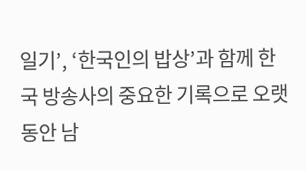일기’, ‘한국인의 밥상’과 함께 한국 방송사의 중요한 기록으로 오랫동안 남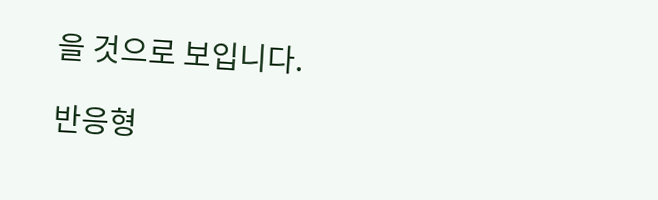을 것으로 보입니다.

반응형